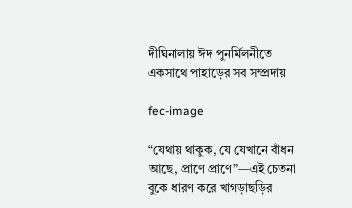দীঘিনালায় ঈদ পুনর্মিলনীতে একসাথে পাহাড়ের সব সম্প্রদায়

fec-image

“যেথায় থাকুক, যে যেখানে বাঁধন আছে, প্রাণে প্রাণে”—এই চেতনা বুকে ধারণ করে খাগড়াছড়ির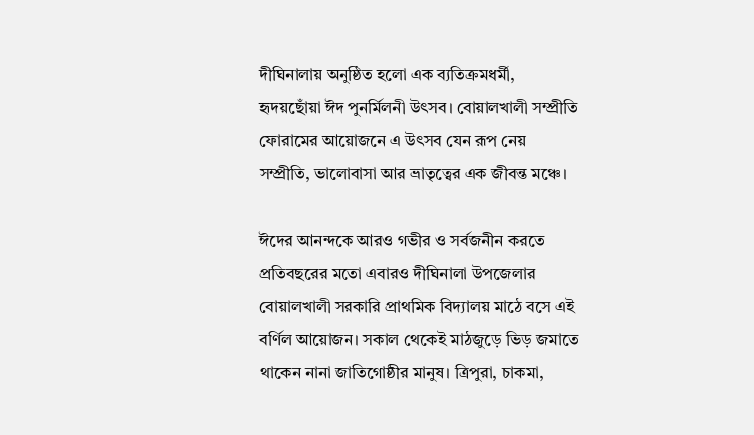দীঘিনালায় অনুষ্ঠিত হলো এক ব্যতিক্রমধর্মী, হৃদয়ছোঁয়া ঈদ পুনর্মিলনী উৎসব। বোয়ালখালী সম্প্রীতি ফোরামের আয়োজনে এ উৎসব যেন রূপ নেয় সম্প্রীতি, ভালোবাসা আর ভ্রাতৃত্বের এক জীবন্ত মঞ্চে।

ঈদের আনন্দকে আরও গভীর ও সর্বজনীন করতে প্রতিবছরের মতো এবারও দীঘিনালা উপজেলার বোয়ালখালী সরকারি প্রাথমিক বিদ্যালয় মাঠে বসে এই বর্ণিল আয়োজন। সকাল থেকেই মাঠজুড়ে ভিড় জমাতে থাকেন নানা জাতিগোষ্ঠীর মানুষ। ত্রিপুরা, চাকমা,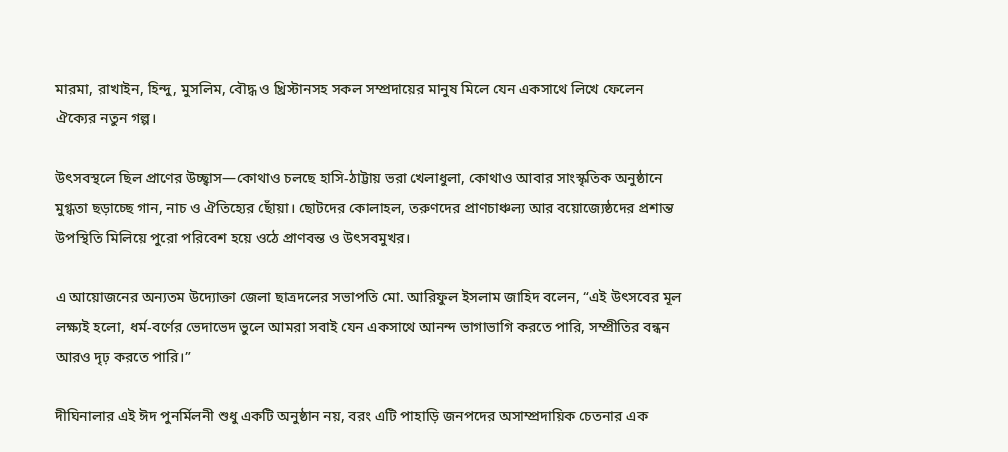মারমা, রাখাইন, হিন্দু, মুসলিম, বৌদ্ধ ও খ্রিস্টানসহ সকল সম্প্রদায়ের মানুষ মিলে যেন একসাথে লিখে ফেলেন ঐক্যের নতুন গল্প।

উৎসবস্থলে ছিল প্রাণের উচ্ছ্বাস—কোথাও চলছে হাসি-ঠাট্টায় ভরা খেলাধুলা, কোথাও আবার সাংস্কৃতিক অনুষ্ঠানে মুগ্ধতা ছড়াচ্ছে গান, নাচ ও ঐতিহ্যের ছোঁয়া। ছোটদের কোলাহল, তরুণদের প্রাণচাঞ্চল্য আর বয়োজ্যেষ্ঠদের প্রশান্ত উপস্থিতি মিলিয়ে পুরো পরিবেশ হয়ে ওঠে প্রাণবন্ত ও উৎসবমুখর।

এ আয়োজনের অন্যতম উদ্যোক্তা জেলা ছাত্রদলের সভাপতি মো. আরিফুল ইসলাম জাহিদ বলেন, “এই উৎসবের মূল লক্ষ্যই হলো, ধর্ম-বর্ণের ভেদাভেদ ভুলে আমরা সবাই যেন একসাথে আনন্দ ভাগাভাগি করতে পারি, সম্প্রীতির বন্ধন আরও দৃঢ় করতে পারি।”

দীঘিনালার এই ঈদ পুনর্মিলনী শুধু একটি অনুষ্ঠান নয়, বরং এটি পাহাড়ি জনপদের অসাম্প্রদায়িক চেতনার এক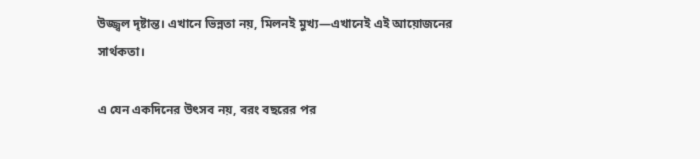উজ্জ্বল দৃষ্টান্ত। এখানে ভিন্নতা নয়, মিলনই মুখ্য—এখানেই এই আয়োজনের সার্থকতা।

এ যেন একদিনের উৎসব নয়, বরং বছরের পর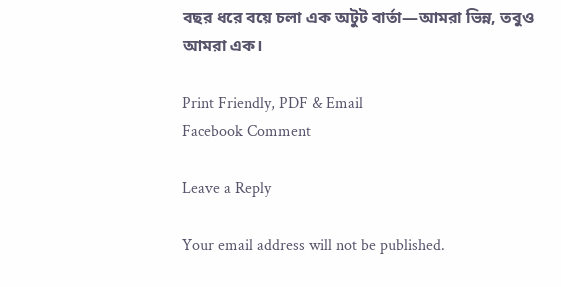বছর ধরে বয়ে চলা এক অটুট বার্তা—আমরা ভিন্ন, তবুও আমরা এক।

Print Friendly, PDF & Email
Facebook Comment

Leave a Reply

Your email address will not be published.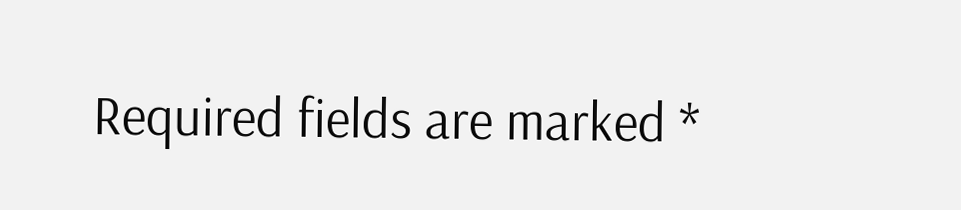Required fields are marked *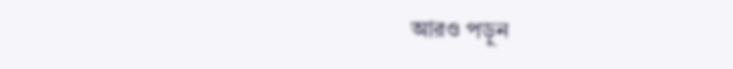আরও পড়ুন